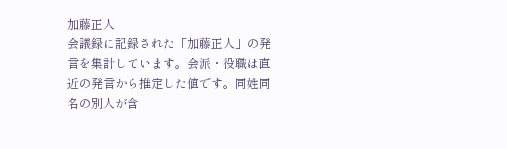加藤正人
会議録に記録された「加藤正人」の発言を集計しています。会派・役職は直近の発言から推定した値です。同姓同名の別人が含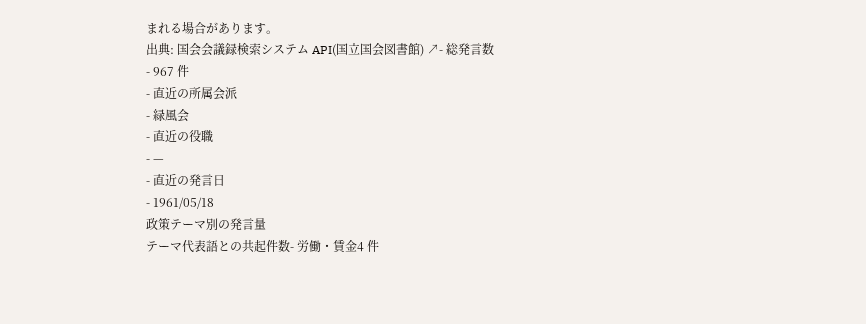まれる場合があります。
出典: 国会会議録検索システム API(国立国会図書館) ↗- 総発言数
- 967 件
- 直近の所属会派
- 緑風会
- 直近の役職
- —
- 直近の発言日
- 1961/05/18
政策テーマ別の発言量
テーマ代表語との共起件数- 労働・賃金4 件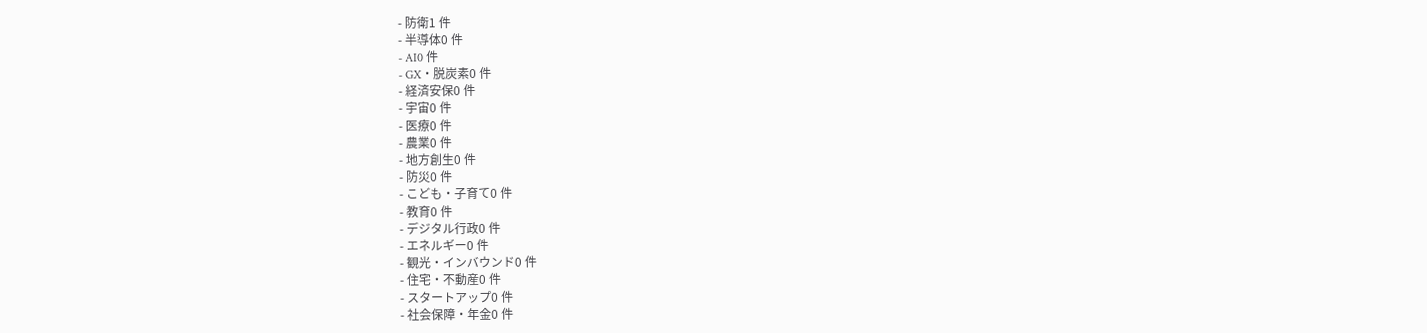- 防衛1 件
- 半導体0 件
- AI0 件
- GX・脱炭素0 件
- 経済安保0 件
- 宇宙0 件
- 医療0 件
- 農業0 件
- 地方創生0 件
- 防災0 件
- こども・子育て0 件
- 教育0 件
- デジタル行政0 件
- エネルギー0 件
- 観光・インバウンド0 件
- 住宅・不動産0 件
- スタートアップ0 件
- 社会保障・年金0 件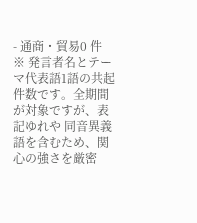- 通商・貿易0 件
※ 発言者名とテーマ代表語1語の共起件数です。全期間が対象ですが、表記ゆれや 同音異義語を含むため、関心の強さを厳密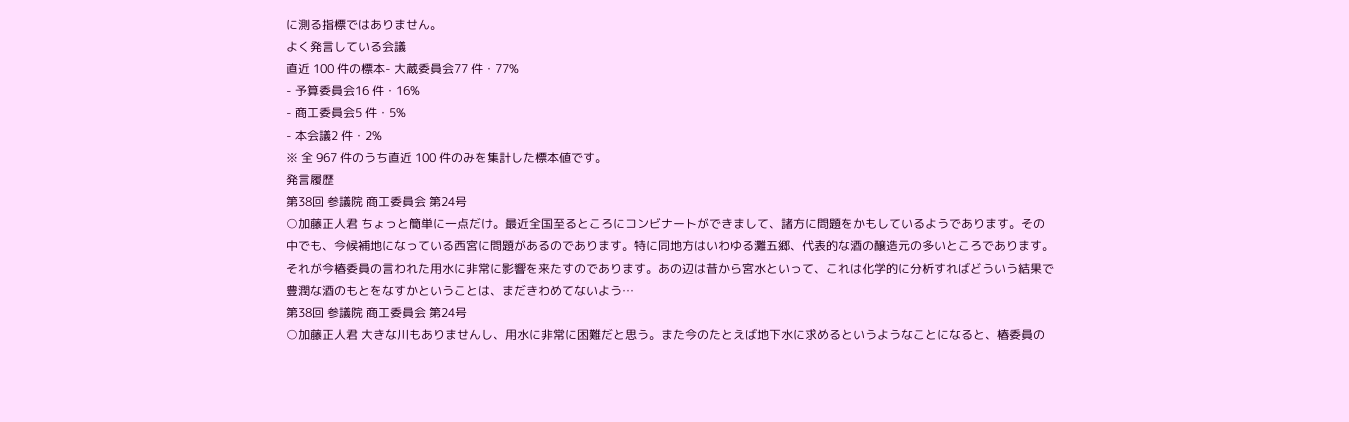に測る指標ではありません。
よく発言している会議
直近 100 件の標本- 大蔵委員会77 件・77%
- 予算委員会16 件・16%
- 商工委員会5 件・5%
- 本会議2 件・2%
※ 全 967 件のうち直近 100 件のみを集計した標本値です。
発言履歴
第38回 参議院 商工委員会 第24号
○加藤正人君 ちょっと簡単に一点だけ。最近全国至るところにコンビナートができまして、諸方に問題をかもしているようであります。その中でも、今候補地になっている西宮に問題があるのであります。特に同地方はいわゆる灘五郷、代表的な酒の醸造元の多いところであります。それが今椿委員の言われた用水に非常に影響を来たすのであります。あの辺は昔から宮水といって、これは化学的に分析すればどういう結果で豊潤な酒のもとをなすかということは、まだきわめてないよう…
第38回 参議院 商工委員会 第24号
○加藤正人君 大きな川もありませんし、用水に非常に困難だと思う。また今のたとえば地下水に求めるというようなことになると、椿委員の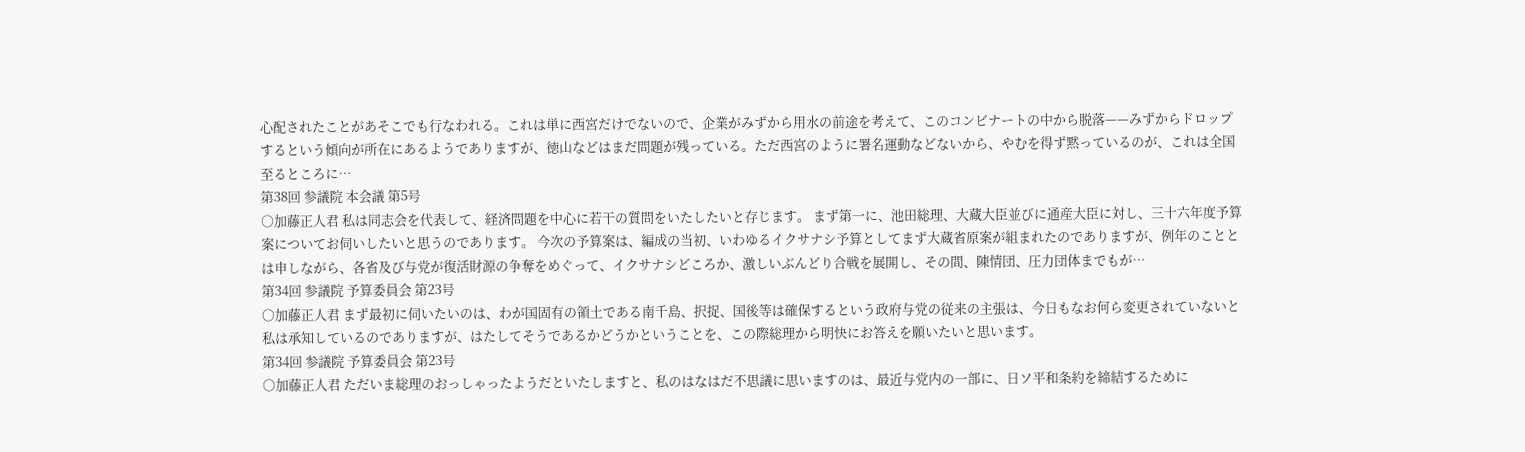心配されたことがあそこでも行なわれる。これは単に西宮だけでないので、企業がみずから用水の前途を考えて、このコンビナートの中から脱落——みずからドロップするという傾向が所在にあるようでありますが、徳山などはまだ問題が残っている。ただ西宮のように署名運動などないから、やむを得ず黙っているのが、これは全国至るところに…
第38回 参議院 本会議 第5号
○加藤正人君 私は同志会を代表して、経済問題を中心に若干の質問をいたしたいと存じます。 まず第一に、池田総理、大蔵大臣並びに通産大臣に対し、三十六年度予算案についてお伺いしたいと思うのであります。 今次の予算案は、編成の当初、いわゆるイクサナシ予算としてまず大蔵省原案が組まれたのでありますが、例年のこととは申しながら、各省及び与党が復活財源の争奪をめぐって、イクサナシどころか、激しいぶんどり合戦を展開し、その間、陳情団、圧力団体までもが…
第34回 参議院 予算委員会 第23号
○加藤正人君 まず最初に伺いたいのは、わが国固有の領土である南千島、択捉、国後等は確保するという政府与党の従来の主張は、今日もなお何ら変更されていないと私は承知しているのでありますが、はたしてそうであるかどうかということを、この際総理から明快にお答えを願いたいと思います。
第34回 参議院 予算委員会 第23号
○加藤正人君 ただいま総理のおっしゃったようだといたしますと、私のはなはだ不思議に思いますのは、最近与党内の一部に、日ソ平和条約を締結するために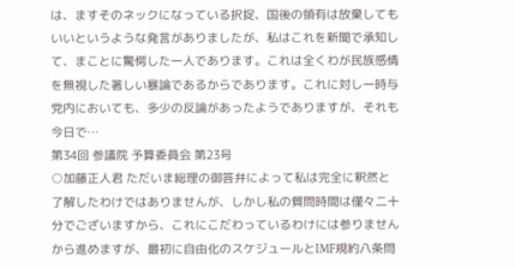は、ますそのネックになっている択捉、国後の領有は放棄してもいいというような発言がありましたが、私はこれを新聞で承知して、まことに驚愕した一人であります。これは全くわが民族感情を無視した著しい暴論であるからであります。これに対し一時与党内においても、多少の反論があったようでありますが、それも今日で…
第34回 参議院 予算委員会 第23号
○加藤正人君 ただいま総理の御答弁によって私は完全に釈然と了解したわけではありませんが、しかし私の質問時間は僅々二十分でございますから、これにこだわっているわけには参りませんから進めますが、最初に自由化のスケジュールとIMF規約八条問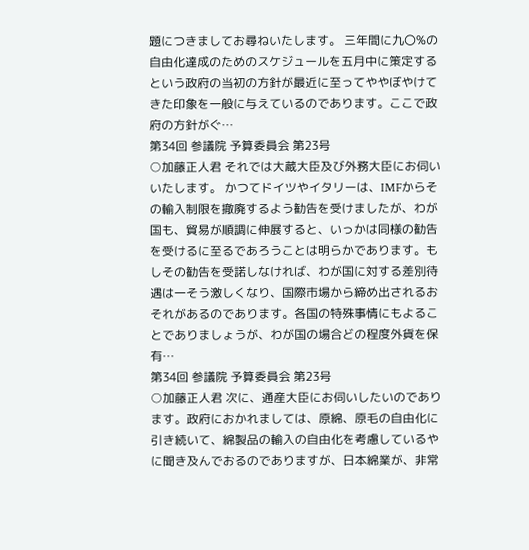題につきましてお尋ねいたします。 三年間に九〇%の自由化達成のためのスケジュールを五月中に策定するという政府の当初の方針が最近に至ってややぼやけてきた印象を一般に与えているのであります。ここで政府の方針がぐ…
第34回 参議院 予算委員会 第23号
○加藤正人君 それでは大蔵大臣及び外務大臣にお伺いいたします。 かつてドイツやイタリーは、IMFからその輸入制限を撤廃するよう勧告を受けましたが、わが国も、貿易が順調に伸展すると、いっかは同様の勧告を受けるに至るであろうことは明らかであります。もしその勧告を受諾しなければ、わが国に対する差別待遇は一そう激しくなり、国際市場から締め出されるおそれがあるのであります。各国の特殊事情にもよることでありましょうが、わが国の場合どの程度外貨を保有…
第34回 参議院 予算委員会 第23号
○加藤正人君 次に、通産大臣にお伺いしたいのであります。政府におかれましては、原綿、原毛の自由化に引き続いて、綿製品の輸入の自由化を考慮しているやに聞き及んでおるのでありますが、日本綿業が、非常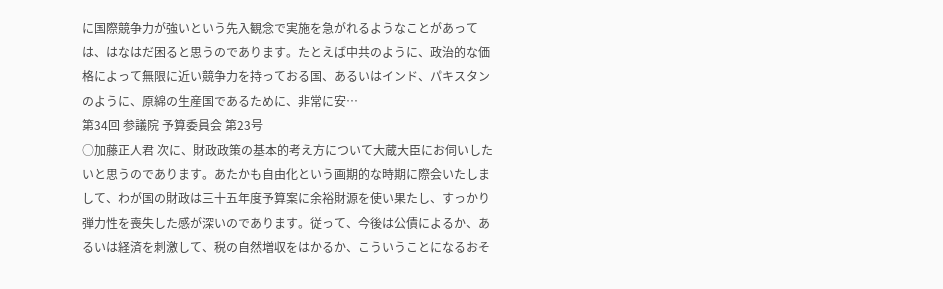に国際競争力が強いという先入観念で実施を急がれるようなことがあっては、はなはだ困ると思うのであります。たとえば中共のように、政治的な価格によって無限に近い競争力を持っておる国、あるいはインド、パキスタンのように、原綿の生産国であるために、非常に安…
第34回 参議院 予算委員会 第23号
○加藤正人君 次に、財政政策の基本的考え方について大蔵大臣にお伺いしたいと思うのであります。あたかも自由化という画期的な時期に際会いたしまして、わが国の財政は三十五年度予算案に余裕財源を使い果たし、すっかり弾力性を喪失した感が深いのであります。従って、今後は公債によるか、あるいは経済を刺激して、税の自然増収をはかるか、こういうことになるおそ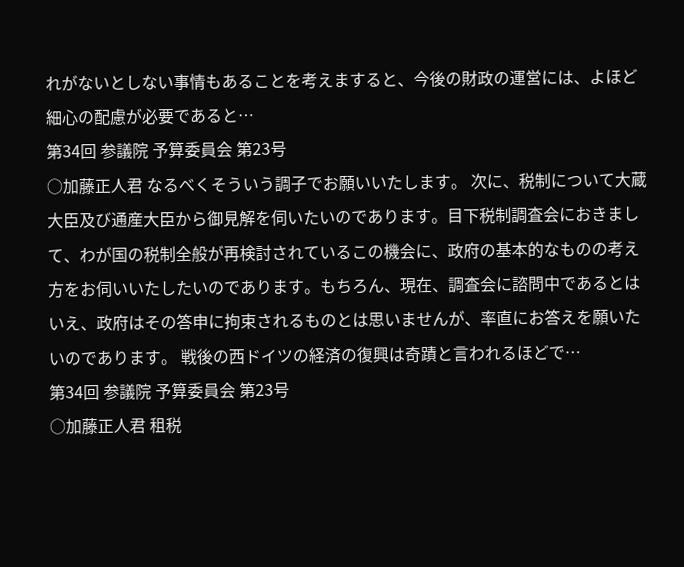れがないとしない事情もあることを考えますると、今後の財政の運営には、よほど細心の配慮が必要であると…
第34回 参議院 予算委員会 第23号
○加藤正人君 なるべくそういう調子でお願いいたします。 次に、税制について大蔵大臣及び通産大臣から御見解を伺いたいのであります。目下税制調査会におきまして、わが国の税制全般が再検討されているこの機会に、政府の基本的なものの考え方をお伺いいたしたいのであります。もちろん、現在、調査会に諮問中であるとはいえ、政府はその答申に拘束されるものとは思いませんが、率直にお答えを願いたいのであります。 戦後の西ドイツの経済の復興は奇蹟と言われるほどで…
第34回 参議院 予算委員会 第23号
○加藤正人君 租税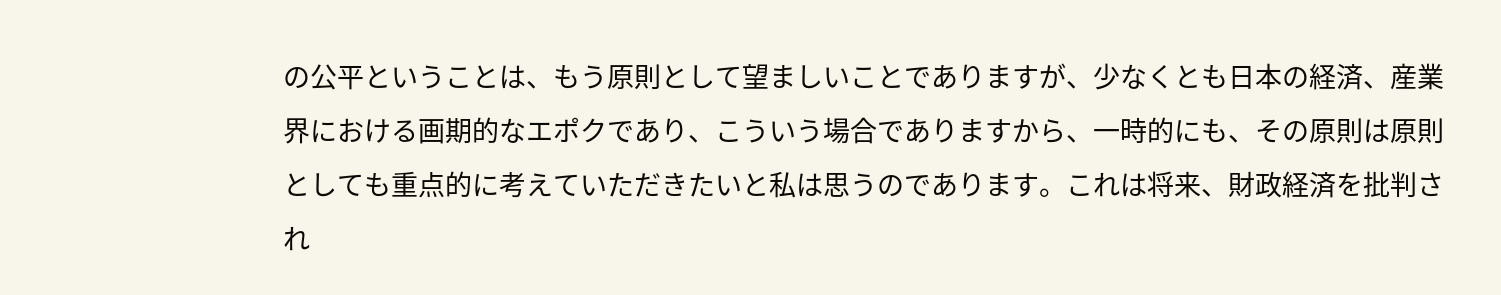の公平ということは、もう原則として望ましいことでありますが、少なくとも日本の経済、産業界における画期的なエポクであり、こういう場合でありますから、一時的にも、その原則は原則としても重点的に考えていただきたいと私は思うのであります。これは将来、財政経済を批判され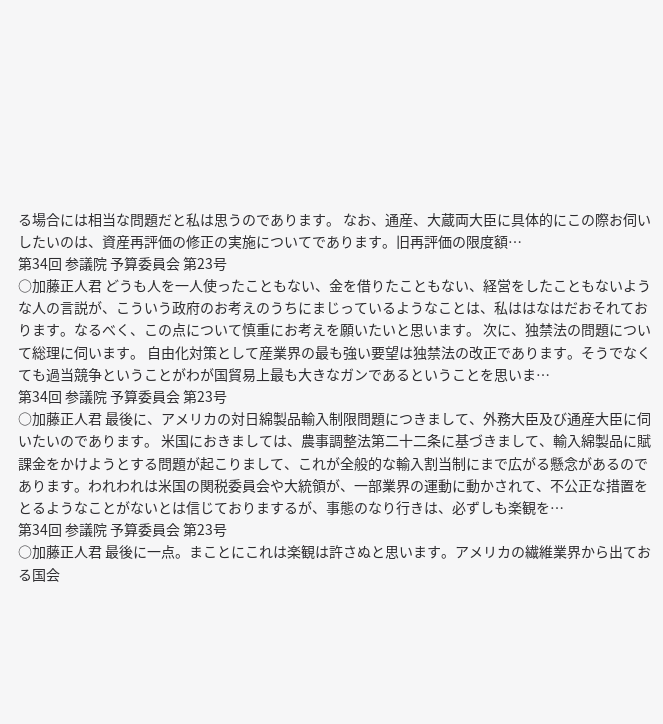る場合には相当な問題だと私は思うのであります。 なお、通産、大蔵両大臣に具体的にこの際お伺いしたいのは、資産再評価の修正の実施についてであります。旧再評価の限度額…
第34回 参議院 予算委員会 第23号
○加藤正人君 どうも人を一人使ったこともない、金を借りたこともない、経営をしたこともないような人の言説が、こういう政府のお考えのうちにまじっているようなことは、私ははなはだおそれております。なるべく、この点について慎重にお考えを願いたいと思います。 次に、独禁法の問題について総理に伺います。 自由化対策として産業界の最も強い要望は独禁法の改正であります。そうでなくても過当競争ということがわが国貿易上最も大きなガンであるということを思いま…
第34回 参議院 予算委員会 第23号
○加藤正人君 最後に、アメリカの対日綿製品輸入制限問題につきまして、外務大臣及び通産大臣に伺いたいのであります。 米国におきましては、農事調整法第二十二条に基づきまして、輸入綿製品に賦課金をかけようとする問題が起こりまして、これが全般的な輸入割当制にまで広がる懸念があるのであります。われわれは米国の関税委員会や大統領が、一部業界の運動に動かされて、不公正な措置をとるようなことがないとは信じておりまするが、事態のなり行きは、必ずしも楽観を…
第34回 参議院 予算委員会 第23号
○加藤正人君 最後に一点。まことにこれは楽観は許さぬと思います。アメリカの繊維業界から出ておる国会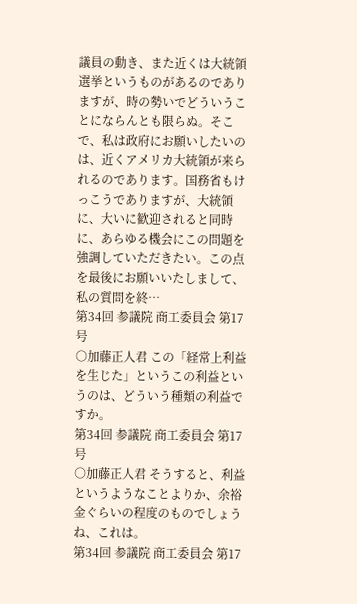議員の動き、また近くは大統領選挙というものがあるのでありますが、時の勢いでどういうことにならんとも限らぬ。そこで、私は政府にお願いしたいのは、近くアメリカ大統領が来られるのであります。国務省もけっこうでありますが、大統領に、大いに歓迎されると同時に、あらゆる機会にこの問題を強調していただきたい。この点を最後にお願いいたしまして、私の質問を終…
第34回 参議院 商工委員会 第17号
○加藤正人君 この「経常上利益を生じた」というこの利益というのは、どういう種類の利益ですか。
第34回 参議院 商工委員会 第17号
○加藤正人君 そうすると、利益というようなことよりか、余裕金ぐらいの程度のものでしょうね、これは。
第34回 参議院 商工委員会 第17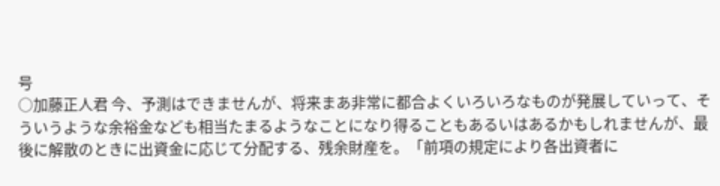号
○加藤正人君 今、予測はできませんが、将来まあ非常に都合よくいろいろなものが発展していって、そういうような余裕金なども相当たまるようなことになり得ることもあるいはあるかもしれませんが、最後に解散のときに出資金に応じて分配する、残余財産を。「前項の規定により各出資者に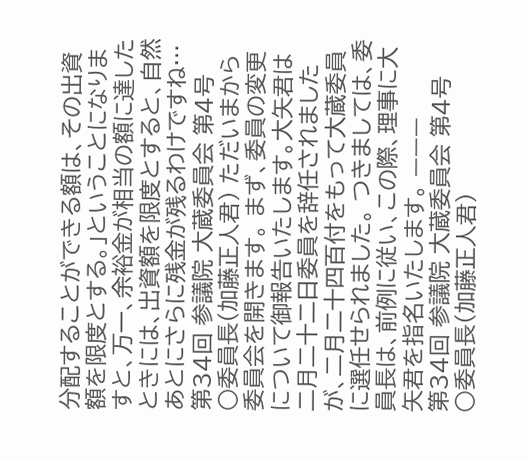分配することができる額は、その出資額を限度とする。」ということになりますと、万一、余裕金が相当の額に達したときには、出資額を限度とすると、自然あとにさらに残金が残るわけですね…
第34回 参議院 大蔵委員会 第4号
○委員長(加藤正人君) ただいまから委員会を開きます。 まず、委員の変更について御報告いたします。大矢君は二月二十二日委員を辞任されましたが、二月二十四百付をもって大蔵委員に選任せられました。 つきましては、委員長は、前例に従い、この際、理事に大矢君を指名いたします。 ———
第34回 参議院 大蔵委員会 第4号
○委員長(加藤正人君)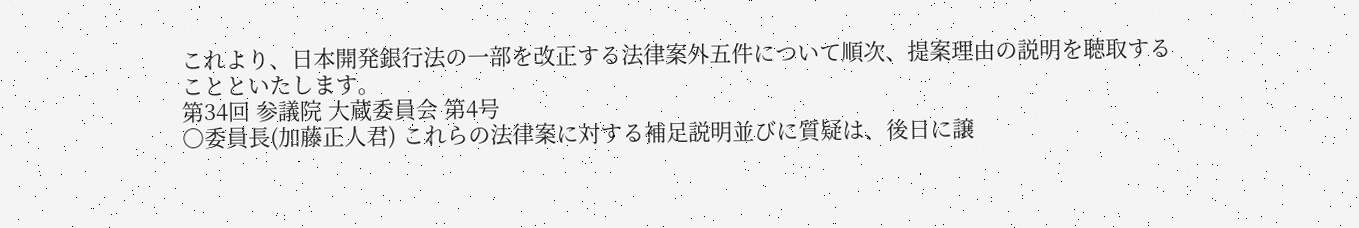これより、日本開発銀行法の一部を改正する法律案外五件について順次、提案理由の説明を聴取することといたします。
第34回 参議院 大蔵委員会 第4号
○委員長(加藤正人君) これらの法律案に対する補足説明並びに質疑は、後日に譲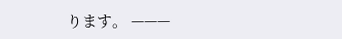ります。 ———